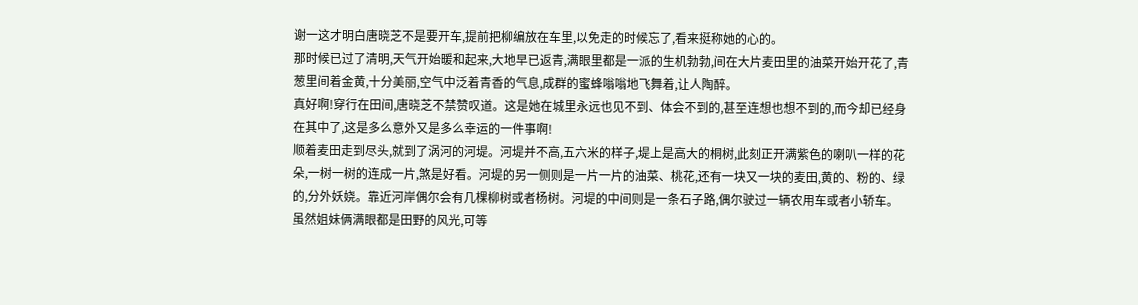谢一这才明白唐晓芝不是要开车,提前把柳编放在车里,以免走的时候忘了,看来挺称她的心的。
那时候已过了清明,天气开始暖和起来,大地早已返青,满眼里都是一派的生机勃勃,间在大片麦田里的油菜开始开花了,青葱里间着金黄,十分美丽,空气中泛着青香的气息,成群的蜜蜂嗡嗡地飞舞着,让人陶醉。
真好啊!穿行在田间,唐晓芝不禁赞叹道。这是她在城里永远也见不到、体会不到的,甚至连想也想不到的,而今却已经身在其中了,这是多么意外又是多么幸运的一件事啊!
顺着麦田走到尽头,就到了涡河的河堤。河堤并不高,五六米的样子,堤上是高大的桐树,此刻正开满紫色的喇叭一样的花朵,一树一树的连成一片,煞是好看。河堤的另一侧则是一片一片的油菜、桃花,还有一块又一块的麦田,黄的、粉的、绿的,分外妖娆。靠近河岸偶尔会有几棵柳树或者杨树。河堤的中间则是一条石子路,偶尔驶过一辆农用车或者小轿车。
虽然姐妹俩满眼都是田野的风光,可等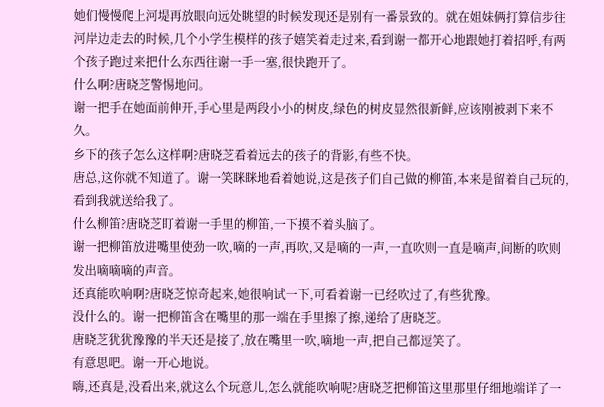她们慢慢爬上河堤再放眼向远处眺望的时候发现还是别有一番景致的。就在姐妹俩打算信步往河岸边走去的时候,几个小学生模样的孩子嬉笑着走过来,看到谢一都开心地跟她打着招呼,有两个孩子跑过来把什么东西往谢一手一塞,很快跑开了。
什么啊?唐晓芝警惕地问。
谢一把手在她面前伸开,手心里是两段小小的树皮,绿色的树皮显然很新鲜,应该刚被剥下来不久。
乡下的孩子怎么这样啊?唐晓芝看着远去的孩子的背影,有些不快。
唐总,这你就不知道了。谢一笑眯眯地看着她说,这是孩子们自己做的柳笛,本来是留着自己玩的,看到我就送给我了。
什么柳笛?唐晓芝盯着谢一手里的柳笛,一下摸不着头脑了。
谢一把柳笛放进嘴里使劲一吹,嘀的一声,再吹,又是嘀的一声,一直吹则一直是嘀声,间断的吹则发出嘀嘀嘀的声音。
还真能吹响啊?唐晓芝惊奇起来,她很响试一下,可看着谢一已经吹过了,有些犹豫。
没什么的。谢一把柳笛含在嘴里的那一端在手里擦了擦,递给了唐晓芝。
唐晓芝犹犹豫豫的半天还是接了,放在嘴里一吹,嘀地一声,把自己都逗笑了。
有意思吧。谢一开心地说。
嗨,还真是,没看出来,就这么个玩意儿,怎么就能吹响呢?唐晓芝把柳笛这里那里仔细地端详了一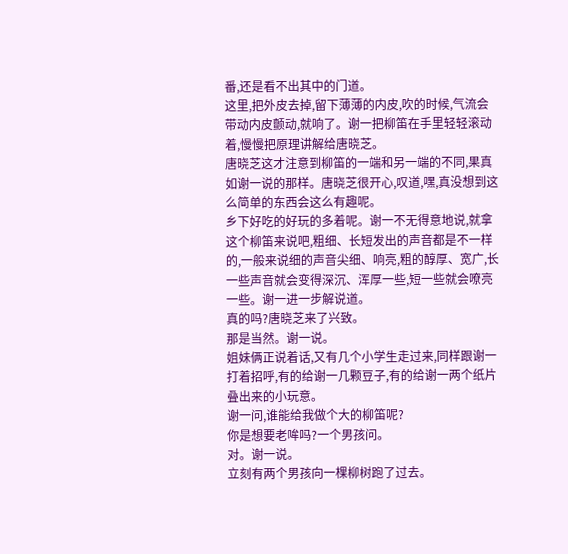番,还是看不出其中的门道。
这里,把外皮去掉,留下薄薄的内皮,吹的时候,气流会带动内皮颤动,就响了。谢一把柳笛在手里轻轻滚动着,慢慢把原理讲解给唐晓芝。
唐晓芝这才注意到柳笛的一端和另一端的不同,果真如谢一说的那样。唐晓芝很开心,叹道,嘿,真没想到这么简单的东西会这么有趣呢。
乡下好吃的好玩的多着呢。谢一不无得意地说,就拿这个柳笛来说吧,粗细、长短发出的声音都是不一样的,一般来说细的声音尖细、响亮,粗的醇厚、宽广,长一些声音就会变得深沉、浑厚一些,短一些就会嘹亮一些。谢一进一步解说道。
真的吗?唐晓芝来了兴致。
那是当然。谢一说。
姐妹俩正说着话,又有几个小学生走过来,同样跟谢一打着招呼,有的给谢一几颗豆子,有的给谢一两个纸片叠出来的小玩意。
谢一问,谁能给我做个大的柳笛呢?
你是想要老哞吗?一个男孩问。
对。谢一说。
立刻有两个男孩向一棵柳树跑了过去。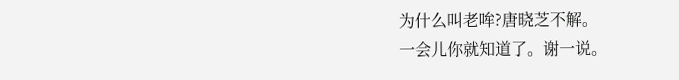为什么叫老哞?唐晓芝不解。
一会儿你就知道了。谢一说。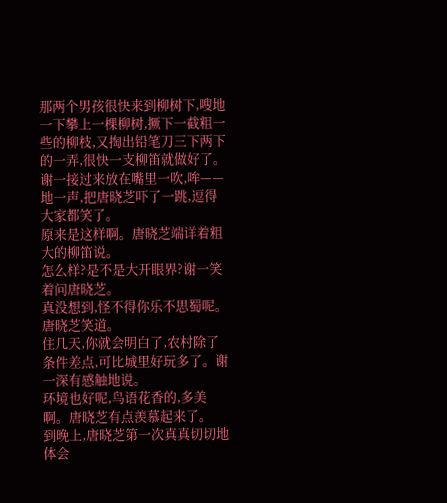那两个男孩很快来到柳树下,嗖地一下攀上一棵柳树,撅下一截粗一些的柳枝,又掏出铅笔刀三下两下的一弄,很快一支柳笛就做好了。
谢一接过来放在嘴里一吹,哞——地一声,把唐晓芝吓了一跳,逗得大家都笑了。
原来是这样啊。唐晓芝端详着粗大的柳笛说。
怎么样?是不是大开眼界?谢一笑着问唐晓芝。
真没想到,怪不得你乐不思蜀呢。唐晓芝笑道。
住几天,你就会明白了,农村除了条件差点,可比城里好玩多了。谢一深有感触地说。
环境也好呢,鸟语花香的,多美啊。唐晓芝有点羡慕起来了。
到晚上,唐晓芝第一次真真切切地体会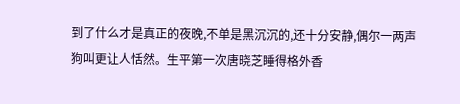到了什么才是真正的夜晚,不单是黑沉沉的,还十分安静,偶尔一两声狗叫更让人恬然。生平第一次唐晓芝睡得格外香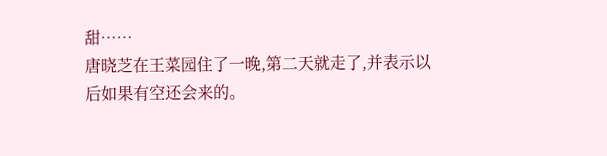甜……
唐晓芝在王菜园住了一晚,第二天就走了,并表示以后如果有空还会来的。